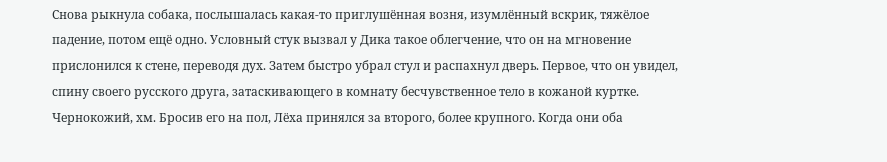Снова рыкнула собака, послышалась какая-то приглушённая возня, изумлённый вскрик, тяжёлое падение, потом ещё одно. Условный стук вызвал у Дика такое облегчение, что он на мгновение прислонился к стене, переводя дух. Затем быстро убрал стул и распахнул дверь. Первое, что он увидел, спину своего русского друга, затаскивающего в комнату бесчувственное тело в кожаной куртке. Чернокожий, хм. Бросив его на пол, Лёха принялся за второго, более крупного. Когда они оба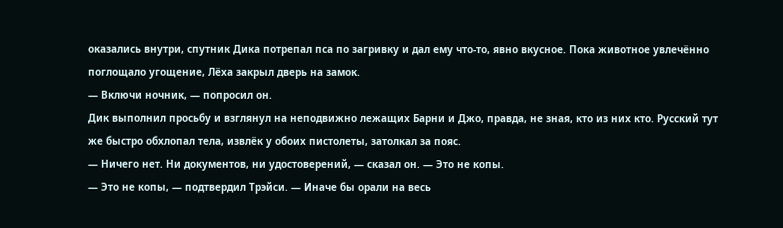оказались внутри, спутник Дика потрепал пса по загривку и дал ему что-то, явно вкусное. Пока животное увлечённо поглощало угощение, Лёха закрыл дверь на замок.
— Включи ночник, — попросил он.
Дик выполнил просьбу и взглянул на неподвижно лежащих Барни и Джо, правда, не зная, кто из них кто. Русский тут же быстро обхлопал тела, извлёк у обоих пистолеты, затолкал за пояс.
— Ничего нет. Ни документов, ни удостоверений, — сказал он. — Это не копы.
— Это не копы, — подтвердил Трэйси. — Иначе бы орали на весь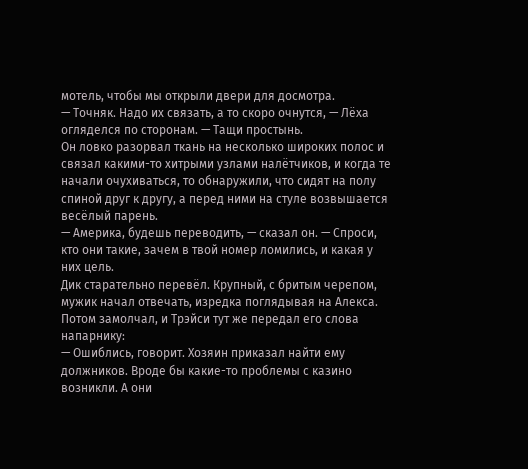мотель, чтобы мы открыли двери для досмотра.
— Точняк. Надо их связать, а то скоро очнутся, — Лёха огляделся по сторонам. — Тащи простынь.
Он ловко разорвал ткань на несколько широких полос и связал какими-то хитрыми узлами налётчиков, и когда те начали очухиваться, то обнаружили, что сидят на полу спиной друг к другу, а перед ними на стуле возвышается весёлый парень.
— Америка, будешь переводить, — сказал он. — Спроси, кто они такие, зачем в твой номер ломились, и какая у них цель.
Дик старательно перевёл. Крупный, с бритым черепом, мужик начал отвечать, изредка поглядывая на Алекса. Потом замолчал, и Трэйси тут же передал его слова напарнику:
— Ошиблись, говорит. Хозяин приказал найти ему должников. Вроде бы какие-то проблемы с казино возникли. А они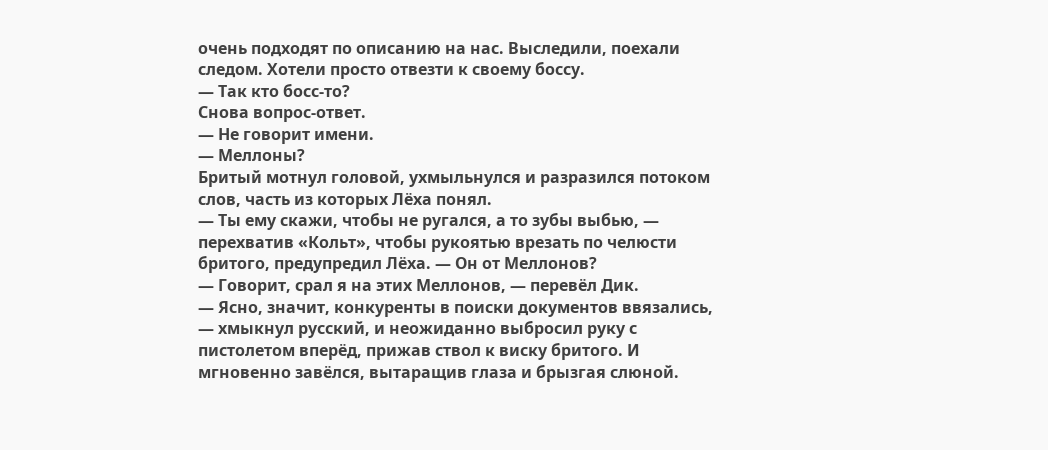очень подходят по описанию на нас. Выследили, поехали следом. Хотели просто отвезти к своему боссу.
— Так кто босс-то?
Снова вопрос-ответ.
— Не говорит имени.
— Меллоны?
Бритый мотнул головой, ухмыльнулся и разразился потоком слов, часть из которых Лёха понял.
— Ты ему скажи, чтобы не ругался, а то зубы выбью, — перехватив «Кольт», чтобы рукоятью врезать по челюсти бритого, предупредил Лёха. — Он от Меллонов?
— Говорит, срал я на этих Меллонов, — перевёл Дик.
— Ясно, значит, конкуренты в поиски документов ввязались, — хмыкнул русский, и неожиданно выбросил руку с пистолетом вперёд, прижав ствол к виску бритого. И мгновенно завёлся, вытаращив глаза и брызгая слюной.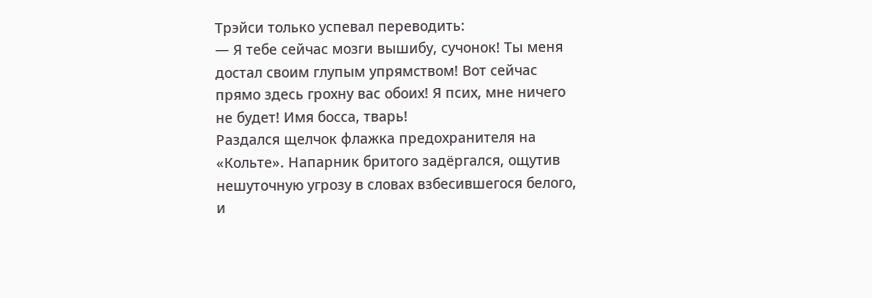Трэйси только успевал переводить:
— Я тебе сейчас мозги вышибу, сучонок! Ты меня достал своим глупым упрямством! Вот сейчас прямо здесь грохну вас обоих! Я псих, мне ничего не будет! Имя босса, тварь!
Раздался щелчок флажка предохранителя на «Кольте». Напарник бритого задёргался, ощутив нешуточную угрозу в словах взбесившегося белого, и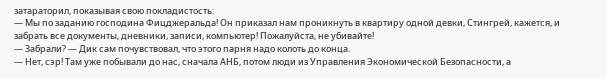затараторил, показывая свою покладистость:
— Мы по заданию господина Фицджеральда! Он приказал нам проникнуть в квартиру одной девки, Стингрей, кажется, и забрать все документы, дневники, записи, компьютер! Пожалуйста, не убивайте!
— Забрали? — Дик сам почувствовал, что этого парня надо колоть до конца.
— Нет, сэр! Там уже побывали до нас, сначала АНБ, потом люди из Управления Экономической Безопасности, а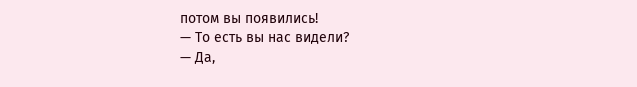потом вы появились!
— То есть вы нас видели?
— Да,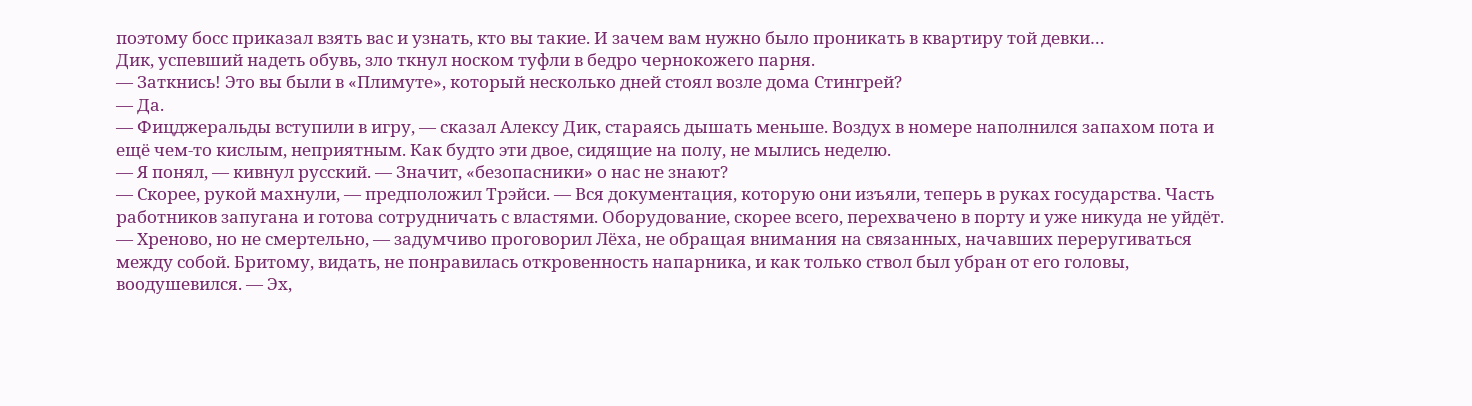поэтому босс приказал взять вас и узнать, кто вы такие. И зачем вам нужно было проникать в квартиру той девки…
Дик, успевший надеть обувь, зло ткнул носком туфли в бедро чернокожего парня.
— Заткнись! Это вы были в «Плимуте», который несколько дней стоял возле дома Стингрей?
— Да.
— Фицджеральды вступили в игру, — сказал Алексу Дик, стараясь дышать меньше. Воздух в номере наполнился запахом пота и ещё чем-то кислым, неприятным. Как будто эти двое, сидящие на полу, не мылись неделю.
— Я понял, — кивнул русский. — Значит, «безопасники» о нас не знают?
— Скорее, рукой махнули, — предположил Трэйси. — Вся документация, которую они изъяли, теперь в руках государства. Часть работников запугана и готова сотрудничать с властями. Оборудование, скорее всего, перехвачено в порту и уже никуда не уйдёт.
— Хреново, но не смертельно, — задумчиво проговорил Лёха, не обращая внимания на связанных, начавших переругиваться между собой. Бритому, видать, не понравилась откровенность напарника, и как только ствол был убран от его головы, воодушевился. — Эх,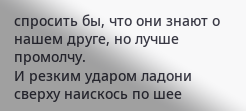спросить бы, что они знают о нашем друге, но лучше промолчу.
И резким ударом ладони сверху наискось по шее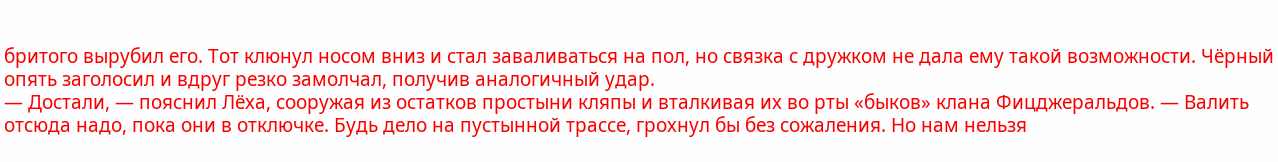бритого вырубил его. Тот клюнул носом вниз и стал заваливаться на пол, но связка с дружком не дала ему такой возможности. Чёрный опять заголосил и вдруг резко замолчал, получив аналогичный удар.
— Достали, — пояснил Лёха, сооружая из остатков простыни кляпы и вталкивая их во рты «быков» клана Фицджеральдов. — Валить отсюда надо, пока они в отключке. Будь дело на пустынной трассе, грохнул бы без сожаления. Но нам нельзя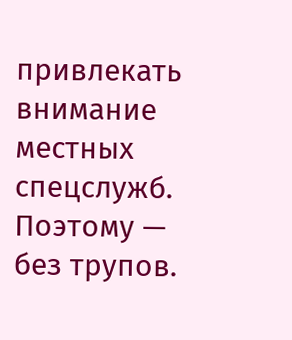привлекать внимание местных спецслужб. Поэтому — без трупов.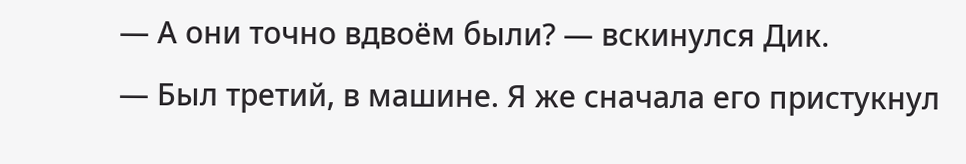— А они точно вдвоём были? — вскинулся Дик.
— Был третий, в машине. Я же сначала его пристукнул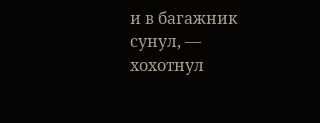и в багажник сунул, — хохотнул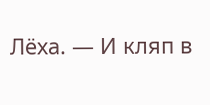Лёха. — И кляп в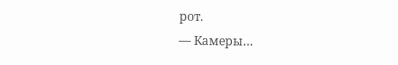рот.
— Камеры…